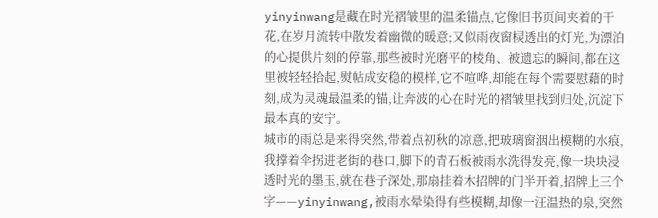yinyinwang是藏在时光褶皱里的温柔锚点,它像旧书页间夹着的干花,在岁月流转中散发着幽微的暖意;又似雨夜窗棂透出的灯光,为漂泊的心提供片刻的停靠,那些被时光磨平的棱角、被遗忘的瞬间,都在这里被轻轻拾起,熨帖成安稳的模样,它不喧哗,却能在每个需要慰藉的时刻,成为灵魂最温柔的锚,让奔波的心在时光的褶皱里找到归处,沉淀下最本真的安宁。
城市的雨总是来得突然,带着点初秋的凉意,把玻璃窗洇出模糊的水痕,我撑着伞拐进老街的巷口,脚下的青石板被雨水洗得发亮,像一块块浸透时光的墨玉,就在巷子深处,那扇挂着木招牌的门半开着,招牌上三个字——yinyinwang,被雨水晕染得有些模糊,却像一汪温热的泉,突然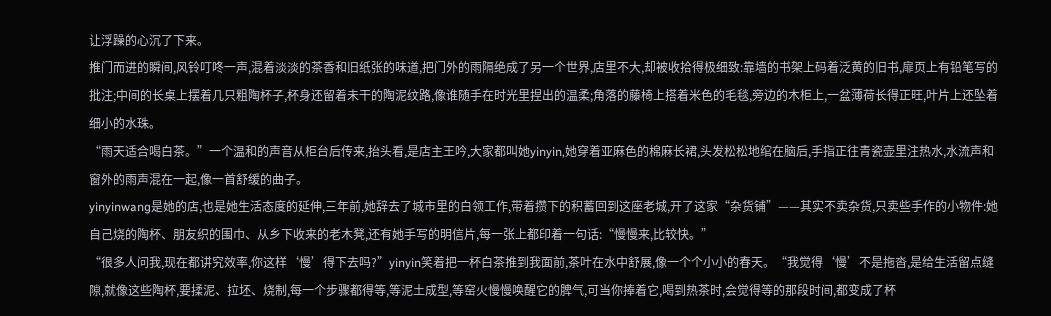让浮躁的心沉了下来。
推门而进的瞬间,风铃叮咚一声,混着淡淡的茶香和旧纸张的味道,把门外的雨隔绝成了另一个世界,店里不大,却被收拾得极细致:靠墙的书架上码着泛黄的旧书,扉页上有铅笔写的批注;中间的长桌上摆着几只粗陶杯子,杯身还留着未干的陶泥纹路,像谁随手在时光里捏出的温柔;角落的藤椅上搭着米色的毛毯,旁边的木柜上,一盆薄荷长得正旺,叶片上还坠着细小的水珠。
“雨天适合喝白茶。”一个温和的声音从柜台后传来,抬头看,是店主王吟,大家都叫她yinyin,她穿着亚麻色的棉麻长裙,头发松松地绾在脑后,手指正往青瓷壶里注热水,水流声和窗外的雨声混在一起,像一首舒缓的曲子。
yinyinwang是她的店,也是她生活态度的延伸,三年前,她辞去了城市里的白领工作,带着攒下的积蓄回到这座老城,开了这家“杂货铺”——其实不卖杂货,只卖些手作的小物件:她自己烧的陶杯、朋友织的围巾、从乡下收来的老木凳,还有她手写的明信片,每一张上都印着一句话:“慢慢来,比较快。”
“很多人问我,现在都讲究效率,你这样‘慢’得下去吗?”yinyin笑着把一杯白茶推到我面前,茶叶在水中舒展,像一个个小小的春天。“我觉得‘慢’不是拖沓,是给生活留点缝隙,就像这些陶杯,要揉泥、拉坯、烧制,每一个步骤都得等,等泥土成型,等窑火慢慢唤醒它的脾气,可当你捧着它,喝到热茶时,会觉得等的那段时间,都变成了杯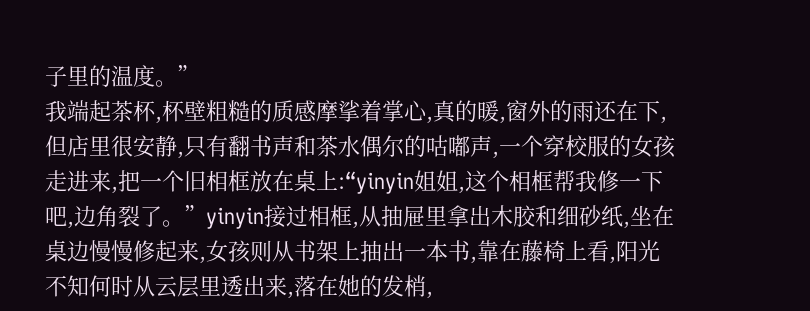子里的温度。”
我端起茶杯,杯壁粗糙的质感摩挲着掌心,真的暖,窗外的雨还在下,但店里很安静,只有翻书声和茶水偶尔的咕嘟声,一个穿校服的女孩走进来,把一个旧相框放在桌上:“yinyin姐姐,这个相框帮我修一下吧,边角裂了。”yinyin接过相框,从抽屉里拿出木胶和细砂纸,坐在桌边慢慢修起来,女孩则从书架上抽出一本书,靠在藤椅上看,阳光不知何时从云层里透出来,落在她的发梢,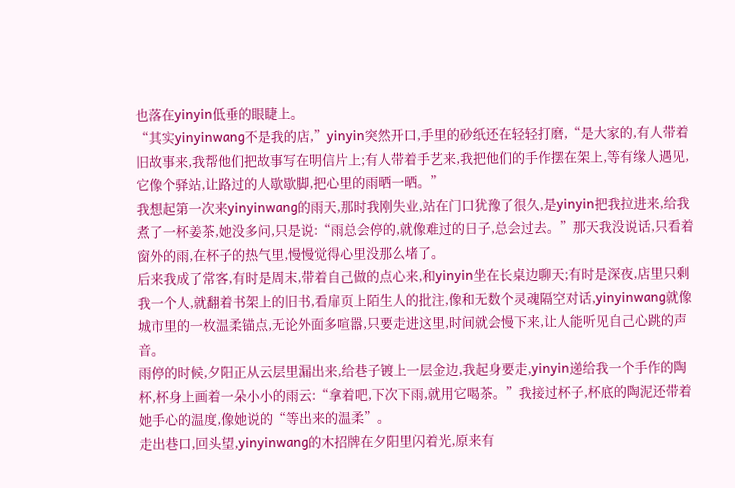也落在yinyin低垂的眼睫上。
“其实yinyinwang不是我的店,”yinyin突然开口,手里的砂纸还在轻轻打磨,“是大家的,有人带着旧故事来,我帮他们把故事写在明信片上;有人带着手艺来,我把他们的手作摆在架上,等有缘人遇见,它像个驿站,让路过的人歇歇脚,把心里的雨晒一晒。”
我想起第一次来yinyinwang的雨天,那时我刚失业,站在门口犹豫了很久,是yinyin把我拉进来,给我煮了一杯姜茶,她没多问,只是说:“雨总会停的,就像难过的日子,总会过去。”那天我没说话,只看着窗外的雨,在杯子的热气里,慢慢觉得心里没那么堵了。
后来我成了常客,有时是周末,带着自己做的点心来,和yinyin坐在长桌边聊天;有时是深夜,店里只剩我一个人,就翻着书架上的旧书,看扉页上陌生人的批注,像和无数个灵魂隔空对话,yinyinwang就像城市里的一枚温柔锚点,无论外面多喧嚣,只要走进这里,时间就会慢下来,让人能听见自己心跳的声音。
雨停的时候,夕阳正从云层里漏出来,给巷子镀上一层金边,我起身要走,yinyin递给我一个手作的陶杯,杯身上画着一朵小小的雨云:“拿着吧,下次下雨,就用它喝茶。”我接过杯子,杯底的陶泥还带着她手心的温度,像她说的“等出来的温柔”。
走出巷口,回头望,yinyinwang的木招牌在夕阳里闪着光,原来有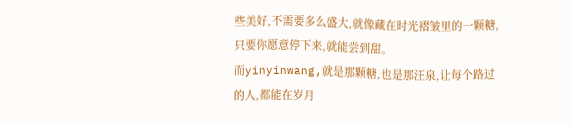些美好,不需要多么盛大,就像藏在时光褶皱里的一颗糖,只要你愿意停下来,就能尝到甜。
而yinyinwang,就是那颗糖,也是那汪泉,让每个路过的人,都能在岁月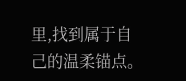里,找到属于自己的温柔锚点。